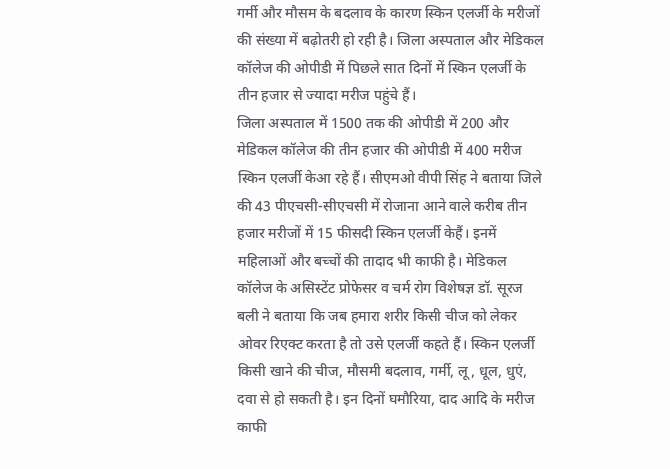गर्मी और मौसम के बदलाव के कारण स्किन एलर्जी के मरीजों की संख्या में बढ़ोतरी हो रही है। जिला अस्पताल और मेडिकल कॉलेज की ओपीडी में पिछले सात दिनों में स्किन एलर्जी के तीन हजार से ज्यादा मरीज पहुंचे हैं।
जिला अस्पताल में 1500 तक की ओपीडी में 200 और मेडिकल कॉलेज की तीन हजार की ओपीडी में 400 मरीज स्किन एलर्जी केआ रहे हैं। सीएमओ वीपी सिंह ने बताया जिले की 43 पीएचसी-सीएचसी में रोजाना आने वाले करीब तीन हजार मरीजों में 15 फीसदी स्किन एलर्जी केहैं। इनमें महिलाओं और बच्चों की तादाद भी काफी है। मेडिकल कॉलेज के असिस्टेंट प्रोफेसर व चर्म रोग विशेषज्ञ डॉ. सूरज बली ने बताया कि जब हमारा शरीर किसी चीज को लेकर ओवर रिएक्ट करता है तो उसे एलर्जी कहते हैं। स्किन एलर्जी किसी खाने की चीज, मौसमी बदलाव, गर्मी, लू, धूल, धुएं, दवा से हो सकती है। इन दिनों घमौरिया, दाद आदि के मरीज काफी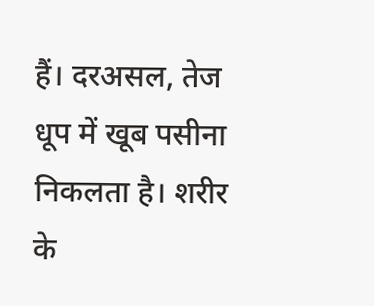हैं। दरअसल, तेज धूप में खूब पसीना निकलता है। शरीर के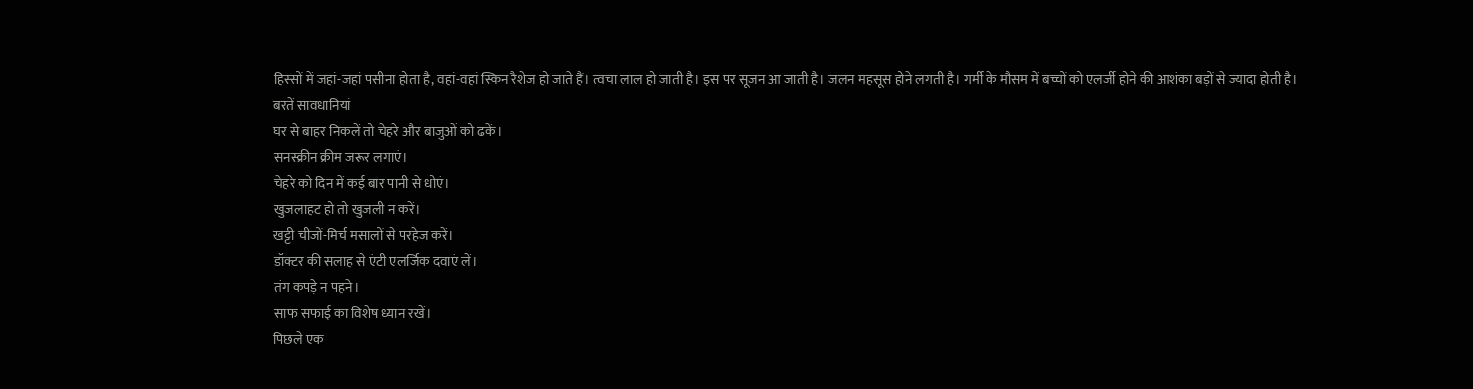हिस्सों में जहां-जहां पसीना होता है, वहां-वहां स्किन रैशेज हो जाते हैं। त्वचा लाल हो जाती है। इस पर सूजन आ जाती है। जलन महसूस होने लगती है। गर्मी के मौसम में बच्चों को एलर्जी होने की आशंका बड़ों से ज्यादा होती है।
बरतें सावधानियां
घर से बाहर निकलें तो चेहरे और बाजुओं को ढकें।
सनस्क्रीन क्रीम जरूर लगाएं।
चेहरे को दिन में कई बार पानी से धोएं।
खुजलाहट हो तो खुजली न करें।
खट्टी चीजों-मिर्च मसालों से परहेज करें।
डॉक्टर की सलाह से एंटी एलर्जिक दवाएं लें।
तंग कपड़े न पहने।
साफ सफाई का विशेष ध्यान रखें।
पिछले एक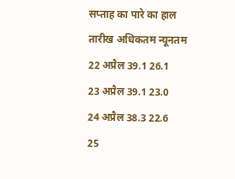सप्ताह का पारे का हाल
तारीख अधिकतम न्यूनतम
22 अप्रैल 39.1 26.1
23 अप्रैल 39.1 23.0
24 अप्रैल 38.3 22.6
25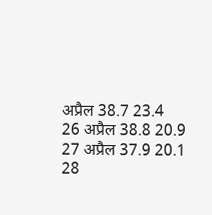अप्रैल 38.7 23.4
26 अप्रैल 38.8 20.9
27 अप्रैल 37.9 20.1
28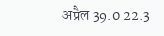अप्रैल 39.0 22.3